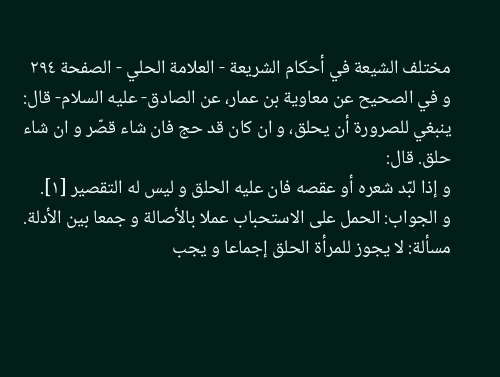مختلف الشيعة في أحكام الشريعة - العلامة الحلي - الصفحة ٢٩٤
و في الصحيح عن معاوية بن عمار، عن الصادق- عليه السلام- قال:
ينبغي للصرورة أن يحلق، و ان كان قد حج فان شاء قصّر و ان شاء حلق. قال:
و إذا لبّد شعره أو عقصه فان عليه الحلق و ليس له التقصير [١].
و الجواب: الحمل على الاستحباب عملا بالأصالة و جمعا بين الأدلة.
مسألة: لا يجوز للمرأة الحلق إجماعا و يجب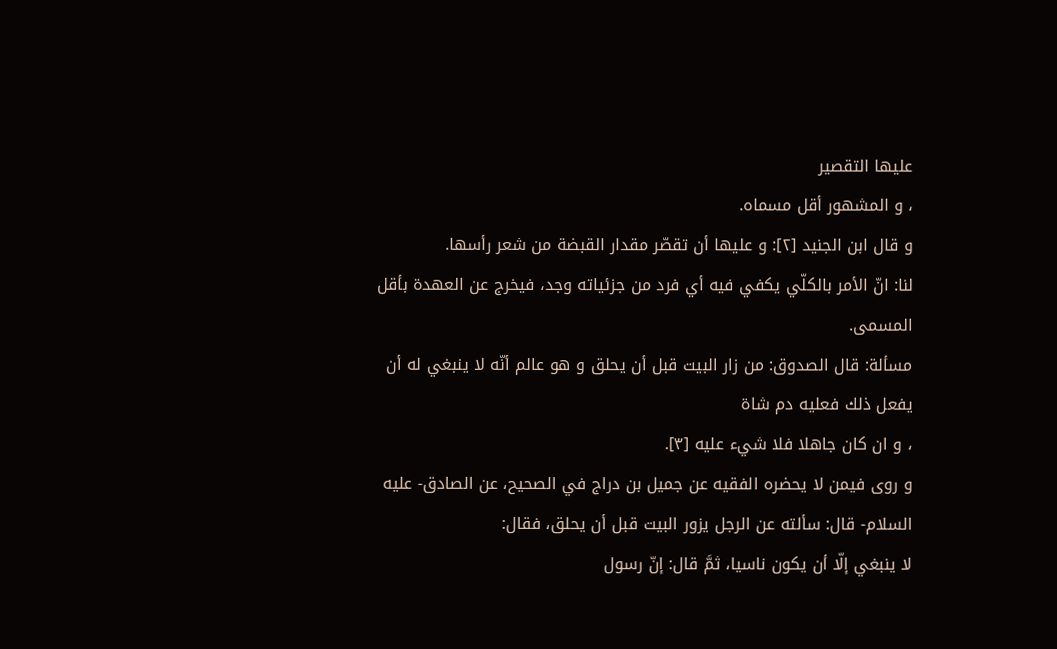عليها التقصير
، و المشهور أقل مسماه.
و قال ابن الجنيد [٢]: و عليها أن تقصّر مقدار القبضة من شعر رأسها.
لنا: انّ الأمر بالكلّي يكفي فيه أي فرد من جزئياته وجد، فيخرج عن العهدة بأقل المسمى.
مسألة: قال الصدوق: من زار البيت قبل أن يحلق و هو عالم أنّه لا ينبغي له أن يفعل ذلك فعليه دم شاة
، و ان كان جاهلا فلا شيء عليه [٣].
و روى فيمن لا يحضره الفقيه عن جميل بن دراج في الصحيح، عن الصادق- عليه السلام- قال: سألته عن الرجل يزور البيت قبل أن يحلق، فقال:
لا ينبغي إلّا أن يكون ناسيا، ثمَّ قال: إنّ رسول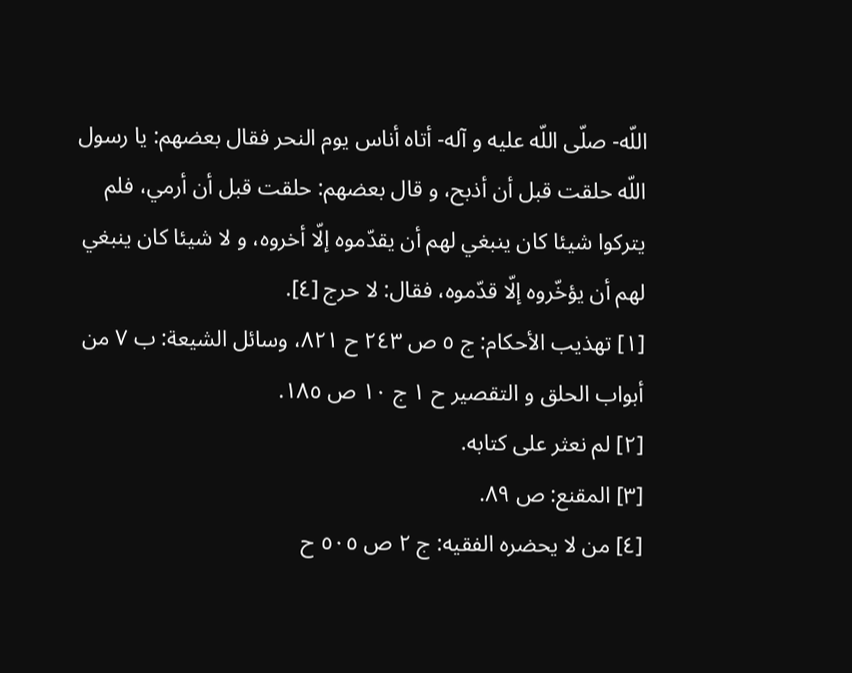اللّه- صلّى اللّه عليه و آله- أتاه أناس يوم النحر فقال بعضهم: يا رسول اللّه حلقت قبل أن أذبح، و قال بعضهم: حلقت قبل أن أرمي، فلم يتركوا شيئا كان ينبغي لهم أن يقدّموه إلّا أخروه، و لا شيئا كان ينبغي لهم أن يؤخّروه إلّا قدّموه، فقال: لا حرج [٤].
[١] تهذيب الأحكام: ج ٥ ص ٢٤٣ ح ٨٢١، وسائل الشيعة: ب ٧ من أبواب الحلق و التقصير ح ١ ج ١٠ ص ١٨٥.
[٢] لم نعثر على كتابه.
[٣] المقنع: ص ٨٩.
[٤] من لا يحضره الفقيه: ج ٢ ص ٥٠٥ ح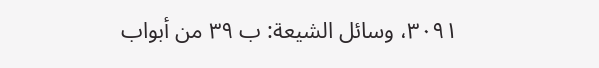٣٠٩١، وسائل الشيعة: ب ٣٩ من أبواب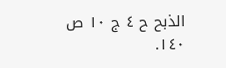الذبح ح ٤ ج ١٠ ص ١٤٠.